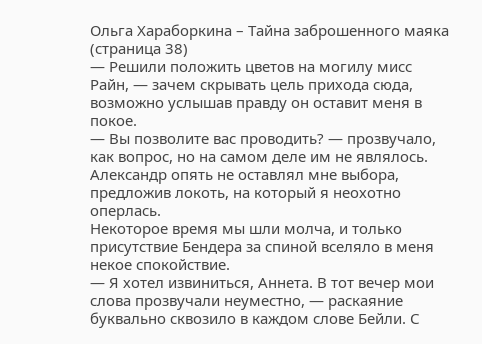Ольга Хараборкина – Тайна заброшенного маяка (страница 38)
— Решили положить цветов на могилу мисс Райн, — зачем скрывать цель прихода сюда, возможно услышав правду он оставит меня в покое.
— Вы позволите вас проводить? — прозвучало, как вопрос, но на самом деле им не являлось. Александр опять не оставлял мне выбора, предложив локоть, на который я неохотно оперлась.
Некоторое время мы шли молча, и только присутствие Бендера за спиной вселяло в меня некое спокойствие.
— Я хотел извиниться, Аннета. В тот вечер мои слова прозвучали неуместно, — раскаяние буквально сквозило в каждом слове Бейли. С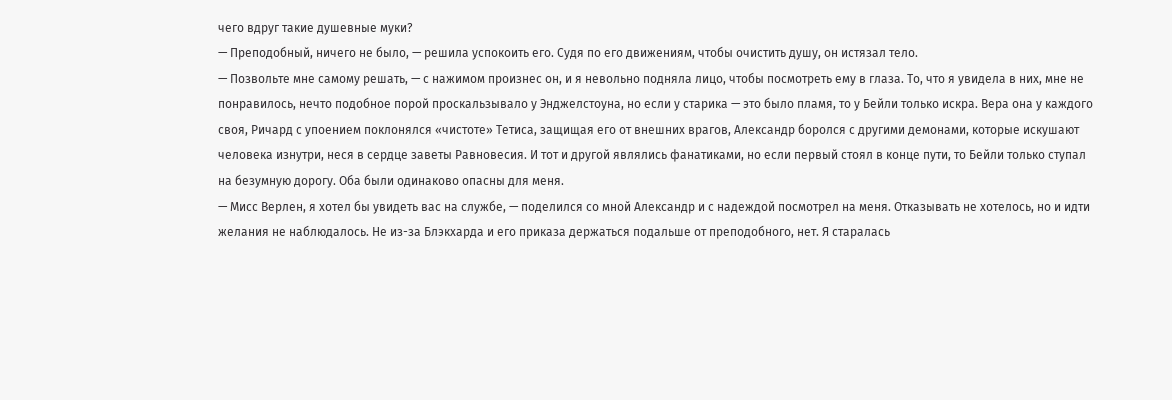чего вдруг такие душевные муки?
— Преподобный, ничего не было, — решила успокоить его. Судя по его движениям, чтобы очистить душу, он истязал тело.
— Позвольте мне самому решать, — с нажимом произнес он, и я невольно подняла лицо, чтобы посмотреть ему в глаза. То, что я увидела в них, мне не понравилось, нечто подобное порой проскальзывало у Энджелстоуна, но если у старика — это было пламя, то у Бейли только искра. Вера она у каждого своя, Ричард с упоением поклонялся «чистоте» Тетиса, защищая его от внешних врагов, Александр боролся с другими демонами, которые искушают человека изнутри, неся в сердце заветы Равновесия. И тот и другой являлись фанатиками, но если первый стоял в конце пути, то Бейли только ступал на безумную дорогу. Оба были одинаково опасны для меня.
— Мисс Верлен, я хотел бы увидеть вас на службе, — поделился со мной Александр и с надеждой посмотрел на меня. Отказывать не хотелось, но и идти желания не наблюдалось. Не из-за Блэкхарда и его приказа держаться подальше от преподобного, нет. Я старалась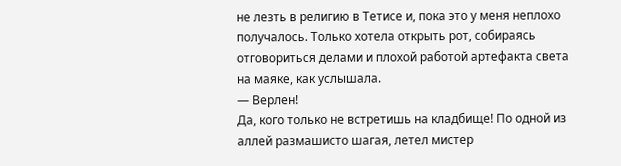не лезть в религию в Тетисе и, пока это у меня неплохо получалось. Только хотела открыть рот, собираясь отговориться делами и плохой работой артефакта света на маяке, как услышала.
— Верлен!
Да, кого только не встретишь на кладбище! По одной из аллей размашисто шагая, летел мистер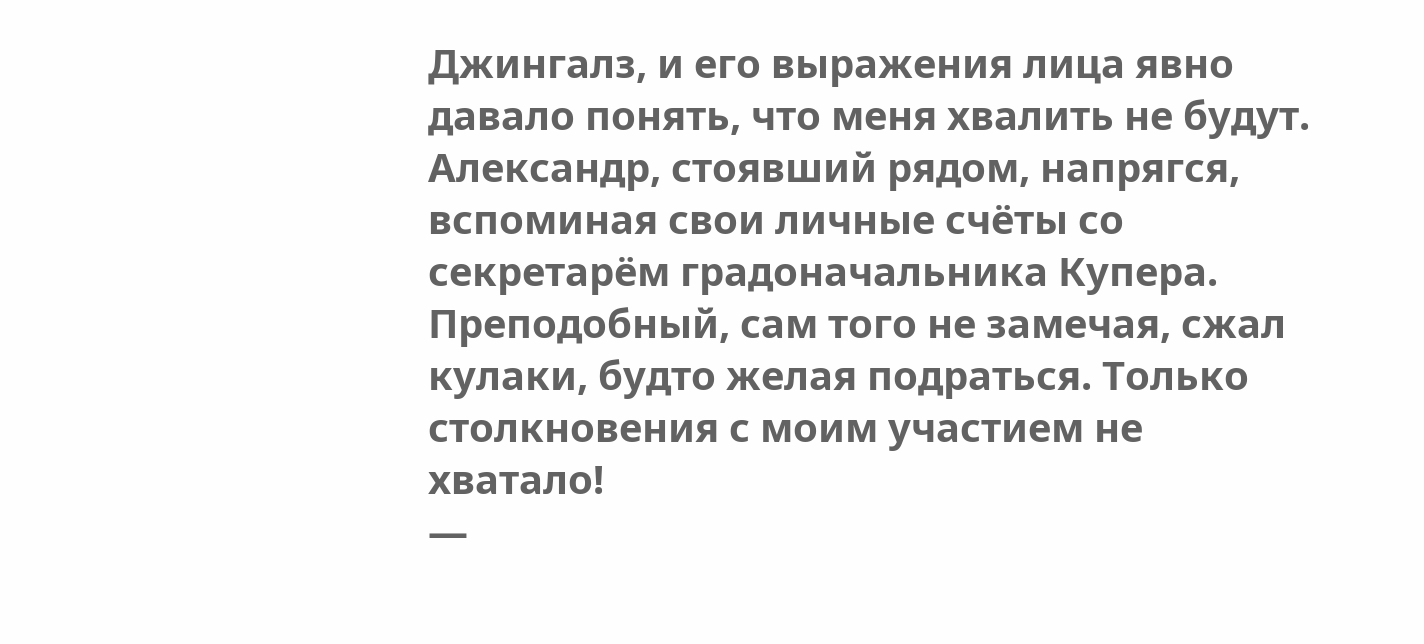Джингалз, и его выражения лица явно давало понять, что меня хвалить не будут. Александр, стоявший рядом, напрягся, вспоминая свои личные счёты со секретарём градоначальника Купера. Преподобный, сам того не замечая, сжал кулаки, будто желая подраться. Только столкновения с моим участием не хватало!
—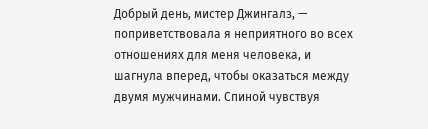Добрый день, мистер Джингалз, — поприветствовала я неприятного во всех отношениях для меня человека, и шагнула вперед, чтобы оказаться между двумя мужчинами. Спиной чувствуя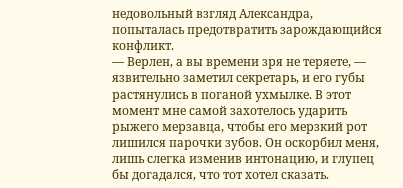недовольный взгляд Александра, попыталась предотвратить зарождающийся конфликт.
— Верлен, а вы времени зря не теряете, — язвительно заметил секретарь, и его губы растянулись в поганой ухмылке. В этот момент мне самой захотелось ударить рыжего мерзавца, чтобы его мерзкий рот лишился парочки зубов. Он оскорбил меня, лишь слегка изменив интонацию, и глупец бы догадался, что тот хотел сказать.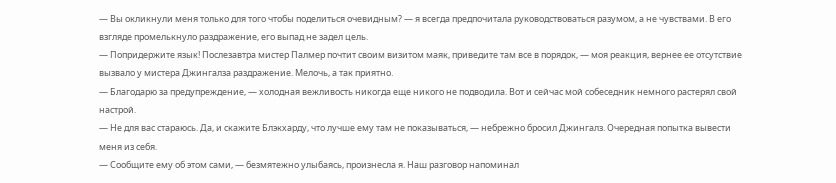— Вы окликнули меня только для того чтобы поделиться очевидным? — я всегда предпочитала руководствоваться разумом, а не чувствами. В его взгляде промелькнуло раздражение, его выпад не задел цель.
— Попридержите язык! Послезавтра мистер Палмер почтит своим визитом маяк, приведите там все в порядок, — моя реакция, вернее ее отсутствие вызвало у мистера Джингалза раздражение. Мелочь, а так приятно.
— Благодарю за предупреждение, — холодная вежливость никогда еще никого не подводила. Вот и сейчас мой собеседник немного растерял свой настрой.
— Не для вас стараюсь. Да, и скажите Блэкхарду, что лучше ему там не показываться, — небрежно бросил Джингалз. Очередная попытка вывести меня из себя.
— Сообщите ему об этом сами, — безмятежно улыбаясь, произнесла я. Наш разговор напоминал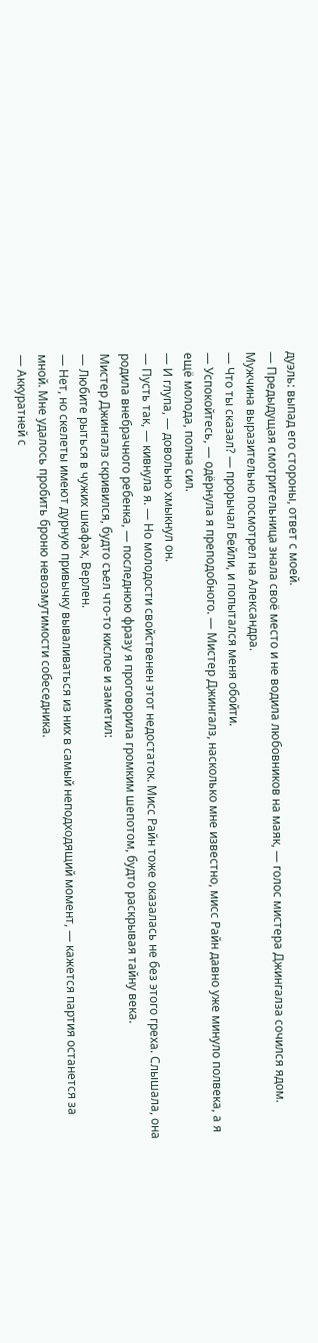дуэль: выпад его стороны, ответ с моей.
— Предыдущая смотрительница знала своё место и не водила любовников на маяк, — голос мистера Джингалза сочился ядом. Мужчина выразительно посмотрел на Александра.
— Что ты сказал? — прорычал Бейли, и попытался меня обойти.
— Успокойтесь, — одёрнула я преподобного. — Мистер Джингалз, насколько мне известно, мисс Райн давно уже минуло полвека, а я ещё молода, полна сил.
— И глупа, — довольно хмыкнул он.
— Пусть так, — кивнула я. — Но молодости свойственен этот недостаток. Мисс Райн тоже оказалась не без этого греха. Слышала, она родила внебрачного ребенка, — последнюю фразу я проговорила громким шепотом, будто раскрывая тайну века.
Мистер Джингалз скривился, будто съел что-то кислое и заметил:
— Любите рыться в чужих шкафах, Верлен.
— Нет, но скелеты имеют дурную привычку вываливаться из них в самый неподходящий момент, — кажется партия останется за мной. Мне удалось пробить броню невозмутимости собеседника.
— Аккуратней с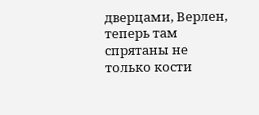дверцами, Верлен, теперь там спрятаны не только кости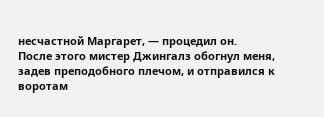несчастной Маргарет, — процедил он.
После этого мистер Джингалз обогнул меня, задев преподобного плечом, и отправился к воротам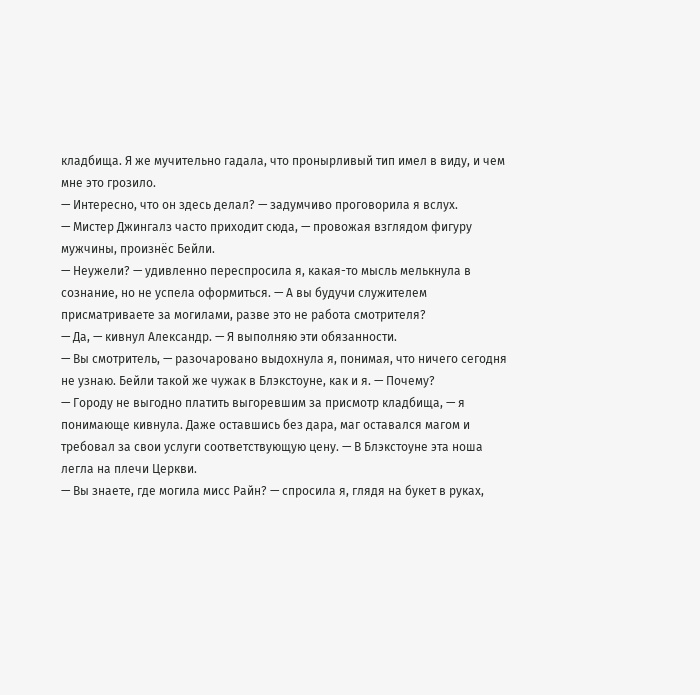кладбища. Я же мучительно гадала, что пронырливый тип имел в виду, и чем мне это грозило.
— Интересно, что он здесь делал? — задумчиво проговорила я вслух.
— Мистер Джингалз часто приходит сюда, — провожая взглядом фигуру мужчины, произнёс Бейли.
— Неужели? — удивленно переспросила я, какая-то мысль мелькнула в сознание, но не успела оформиться. — А вы будучи служителем присматриваете за могилами, разве это не работа смотрителя?
— Да, — кивнул Александр. — Я выполняю эти обязанности.
— Вы смотритель, — разочаровано выдохнула я, понимая, что ничего сегодня не узнаю. Бейли такой же чужак в Блэкстоуне, как и я. — Почему?
— Городу не выгодно платить выгоревшим за присмотр кладбища, — я понимающе кивнула. Даже оставшись без дара, маг оставался магом и требовал за свои услуги соответствующую цену. — В Блэкстоуне эта ноша легла на плечи Церкви.
— Вы знаете, где могила мисс Райн? — спросила я, глядя на букет в руках,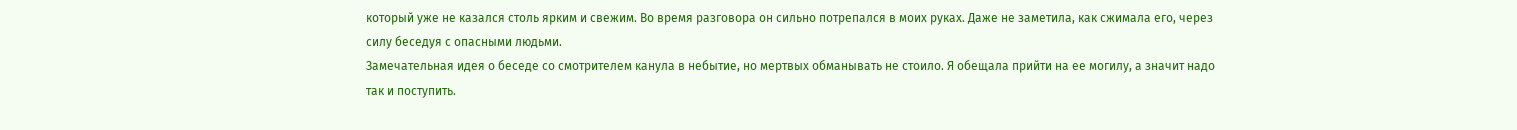который уже не казался столь ярким и свежим. Во время разговора он сильно потрепался в моих руках. Даже не заметила, как сжимала его, через силу беседуя с опасными людьми.
Замечательная идея о беседе со смотрителем канула в небытие, но мертвых обманывать не стоило. Я обещала прийти на ее могилу, а значит надо так и поступить.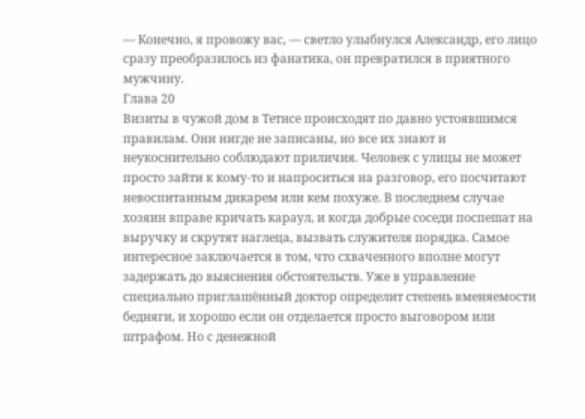— Конечно, я провожу вас, — светло улыбнулся Александр, его лицо сразу преобразилось из фанатика, он превратился в приятного мужчину.
Глава 20
Визиты в чужой дом в Тетисе происходят по давно устоявшимся правилам. Они нигде не записаны, но все их знают и неукоснительно соблюдают приличия. Человек с улицы не может просто зайти к кому-то и напроситься на разговор, его посчитают невоспитанным дикарем или кем похуже. В последнем случае хозяин вправе кричать караул, и когда добрые соседи поспешат на выручку и скрутят наглеца, вызвать служителя порядка. Самое интересное заключается в том, что схваченного вполне могут задержать до выяснения обстоятельств. Уже в управление специально приглашённый доктор определит степень вменяемости бедняги, и хорошо если он отделается просто выговором или штрафом. Но с денежной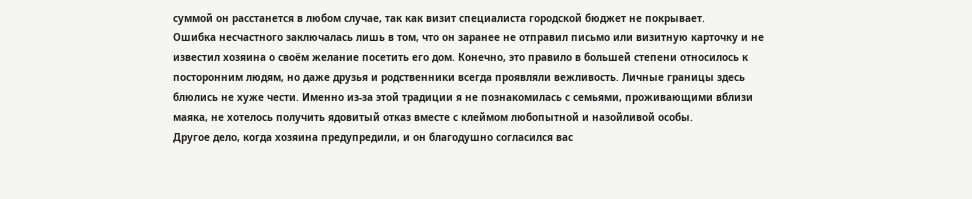суммой он расстанется в любом случае, так как визит специалиста городской бюджет не покрывает.
Ошибка несчастного заключалась лишь в том, что он заранее не отправил письмо или визитную карточку и не известил хозяина о своём желание посетить его дом. Конечно, это правило в большей степени относилось к посторонним людям, но даже друзья и родственники всегда проявляли вежливость. Личные границы здесь блюлись не хуже чести. Именно из-за этой традиции я не познакомилась с семьями, проживающими вблизи маяка, не хотелось получить ядовитый отказ вместе с клеймом любопытной и назойливой особы.
Другое дело, когда хозяина предупредили, и он благодушно согласился вас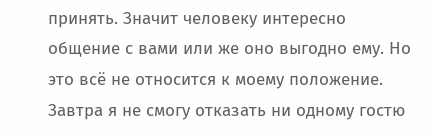принять. Значит человеку интересно общение с вами или же оно выгодно ему. Но это всё не относится к моему положение. Завтра я не смогу отказать ни одному гостю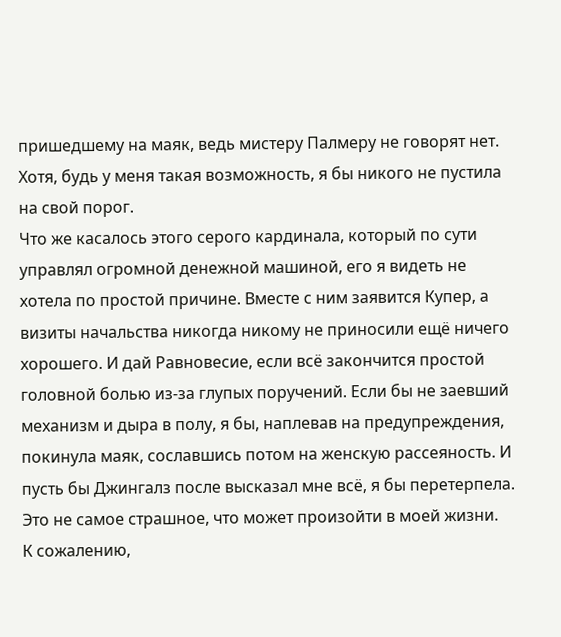пришедшему на маяк, ведь мистеру Палмеру не говорят нет. Хотя, будь у меня такая возможность, я бы никого не пустила на свой порог.
Что же касалось этого серого кардинала, который по сути управлял огромной денежной машиной, его я видеть не хотела по простой причине. Вместе с ним заявится Купер, а визиты начальства никогда никому не приносили ещё ничего хорошего. И дай Равновесие, если всё закончится простой головной болью из-за глупых поручений. Если бы не заевший механизм и дыра в полу, я бы, наплевав на предупреждения, покинула маяк, сославшись потом на женскую рассеяность. И пусть бы Джингалз после высказал мне всё, я бы перетерпела. Это не самое страшное, что может произойти в моей жизни.
К сожалению,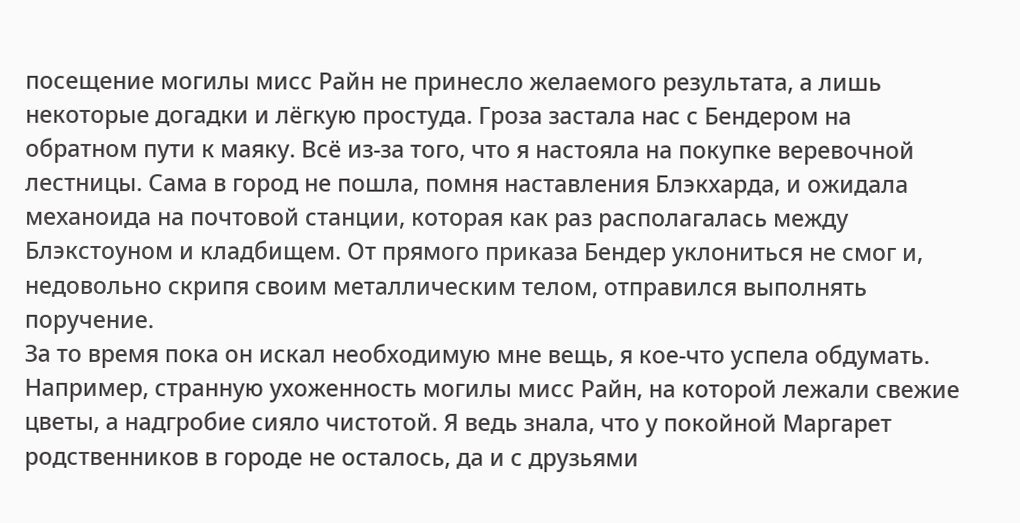посещение могилы мисс Райн не принесло желаемого результата, а лишь некоторые догадки и лёгкую простуда. Гроза застала нас с Бендером на обратном пути к маяку. Всё из-за того, что я настояла на покупке веревочной лестницы. Сама в город не пошла, помня наставления Блэкхарда, и ожидала механоида на почтовой станции, которая как раз располагалась между Блэкстоуном и кладбищем. От прямого приказа Бендер уклониться не смог и, недовольно скрипя своим металлическим телом, отправился выполнять поручение.
За то время пока он искал необходимую мне вещь, я кое-что успела обдумать. Например, странную ухоженность могилы мисс Райн, на которой лежали свежие цветы, а надгробие сияло чистотой. Я ведь знала, что у покойной Маргарет родственников в городе не осталось, да и с друзьями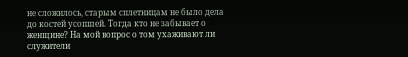не сложилось, старым сплетницам не было дела до костей усопшей. Тогда кто не забывает о женщине? На мой вопрос о том ухаживают ли служители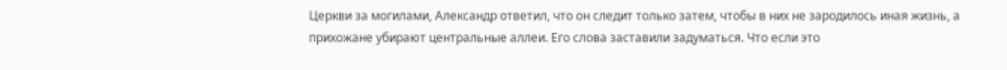Церкви за могилами, Александр ответил, что он следит только затем, чтобы в них не зародилось иная жизнь, а прихожане убирают центральные аллеи. Его слова заставили задуматься. Что если это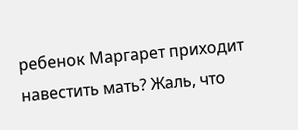ребенок Маргарет приходит навестить мать? Жаль, что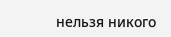нельзя никого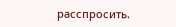расспросить.